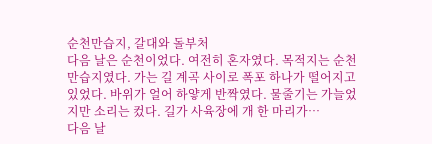순천만습지, 갈대와 돌부처
다음 날은 순천이었다. 여전히 혼자였다. 목적지는 순천만습지였다. 가는 길 계곡 사이로 폭포 하나가 떨어지고 있었다. 바위가 얼어 하얗게 반짝였다. 물줄기는 가늘었지만 소리는 컸다. 길가 사육장에 개 한 마리가…
다음 날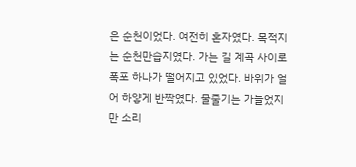은 순천이었다. 여전히 혼자였다. 목적지는 순천만습지였다. 가는 길 계곡 사이로 폭포 하나가 떨어지고 있었다. 바위가 얼어 하얗게 반짝였다. 물줄기는 가늘었지만 소리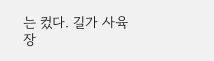는 컸다. 길가 사육장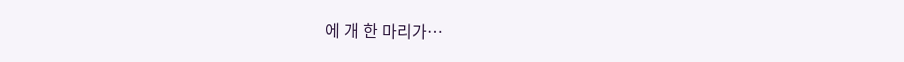에 개 한 마리가…